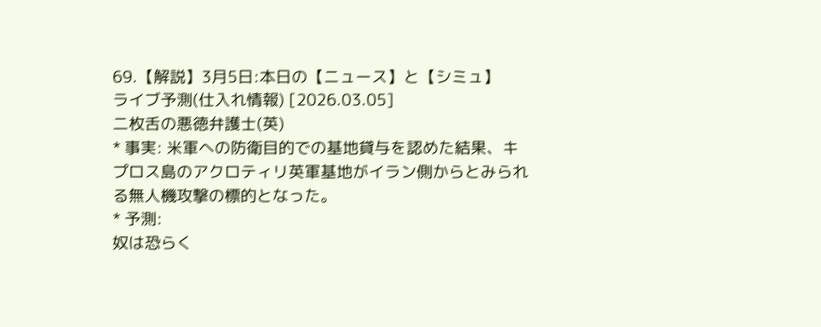69.【解説】3月5日:本日の【ニュース】と【シミュ】
ライブ予測(仕入れ情報) [2026.03.05]
二枚舌の悪徳弁護士(英)
* 事実: 米軍への防衛目的での基地貸与を認めた結果、キプロス島のアクロティリ英軍基地がイラン側からとみられる無人機攻撃の標的となった。
* 予測:
奴は恐らく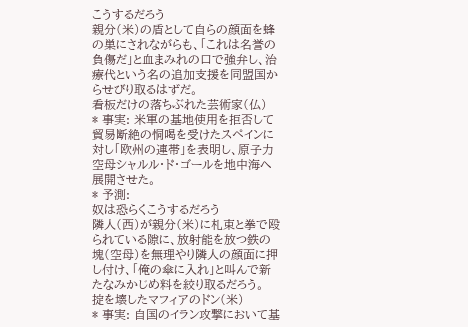こうするだろう
親分(米)の盾として自らの顔面を蜂の巣にされながらも、「これは名誉の負傷だ」と血まみれの口で強弁し、治療代という名の追加支援を同盟国からせびり取るはずだ。
看板だけの落ちぶれた芸術家(仏)
* 事実: 米軍の基地使用を拒否して貿易断絶の恫喝を受けたスペインに対し「欧州の連帯」を表明し、原子力空母シャルル・ド・ゴールを地中海へ展開させた。
* 予測:
奴は恐らくこうするだろう
隣人(西)が親分(米)に札束と拳で殴られている隙に、放射能を放つ鉄の塊(空母)を無理やり隣人の顔面に押し付け、「俺の傘に入れ」と叫んで新たなみかじめ料を絞り取るだろう。
掟を壊したマフィアのドン(米)
* 事実: 自国のイラン攻撃において基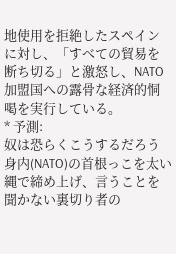地使用を拒絶したスペインに対し、「すべての貿易を断ち切る」と激怒し、NATO加盟国への露骨な経済的恫喝を実行している。
* 予測:
奴は恐らくこうするだろう
身内(NATO)の首根っこを太い縄で締め上げ、言うことを聞かない裏切り者の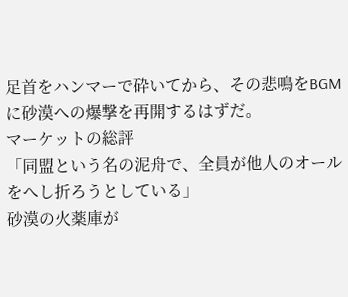足首をハンマーで砕いてから、その悲鳴をBGMに砂漠への爆撃を再開するはずだ。
マーケットの総評
「同盟という名の泥舟で、全員が他人のオールをへし折ろうとしている」
砂漠の火薬庫が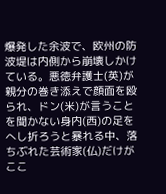爆発した余波で、欧州の防波堤は内側から崩壊しかけている。悪徳弁護士(英)が親分の巻き添えで顔面を殴られ、ドン(米)が言うことを聞かない身内(西)の足をへし折ろうと暴れる中、落ちぶれた芸術家(仏)だけがここ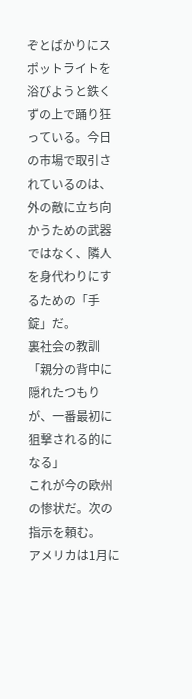ぞとばかりにスポットライトを浴びようと鉄くずの上で踊り狂っている。今日の市場で取引されているのは、外の敵に立ち向かうための武器ではなく、隣人を身代わりにするための「手錠」だ。
裏社会の教訓
「親分の背中に隠れたつもりが、一番最初に狙撃される的になる」
これが今の欧州の惨状だ。次の指示を頼む。
アメリカは1月に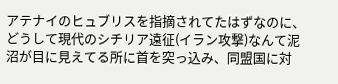アテナイのヒュブリスを指摘されてたはずなのに、どうして現代のシチリア遠征(イラン攻撃)なんて泥沼が目に見えてる所に首を突っ込み、同盟国に対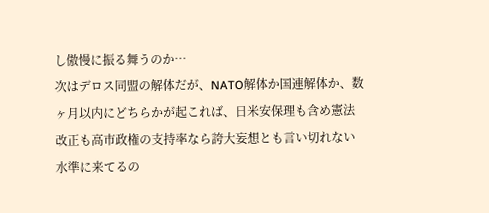し傲慢に振る舞うのか⋯
次はデロス同盟の解体だが、NATO解体か国連解体か、数ヶ月以内にどちらかが起これば、日米安保理も含め憲法改正も高市政権の支持率なら誇大妄想とも言い切れない水準に来てるの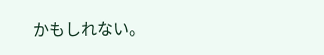かもしれない。